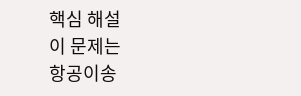핵심 해설
이 문제는
항공이송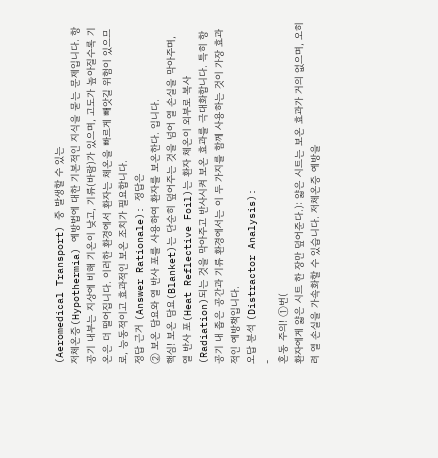(Aeromedical Transport) 중 발생할 수 있는
저체온증(Hypothermia) 예방법에 대한 기본적인 지식을 묻는 문제입니다. 항공기 내부는 지상에 비해 기온이 낮고, 기류(바람)가 있으며, 고도가 높아질수록 기온은 더 떨어집니다. 이러한 환경에서 환자는 체온을 빠르게 빼앗길 위험이 있으므로, 능동적이고 효과적인 보온 조치가 필요합니다.
정답 근거 (Answer Rationale): 정답은
② 보온 담요와 열 반사 포를 사용하여 환자를 보온한다. 입니다.
핵심! 보온 담요(Blanket)는 단순히 덮어주는 것을 넘어 열 손실을 막아주며,
열 반사 포(Heat Reflective Foil)는 환자 체온이 외부로 복사(Radiation)되는 것을 막아주고 반사시켜 보온 효과를 극대화합니다. 특히 항공기 내 좁은 공간과 기류 환경에서는 이 두 가지를 함께 사용하는 것이 가장 효과적인 예방책입니다.
오답 분석 (Distractor Analysis):
-
혼동 주의! ①번(
환자에게 얇은 시트 한 장만 덮어준다.): 얇은 시트는 보온 효과가 거의 없으며, 오히려 열 손실을 가속화할 수 있습니다. 저체온증 예방을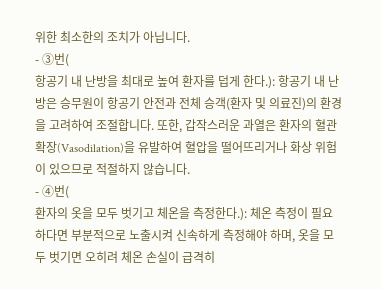위한 최소한의 조치가 아닙니다.
- ③번(
항공기 내 난방을 최대로 높여 환자를 덥게 한다.): 항공기 내 난방은 승무원이 항공기 안전과 전체 승객(환자 및 의료진)의 환경을 고려하여 조절합니다. 또한, 갑작스러운 과열은 환자의 혈관 확장(Vasodilation)을 유발하여 혈압을 떨어뜨리거나 화상 위험이 있으므로 적절하지 않습니다.
- ④번(
환자의 옷을 모두 벗기고 체온을 측정한다.): 체온 측정이 필요하다면 부분적으로 노출시켜 신속하게 측정해야 하며, 옷을 모두 벗기면 오히려 체온 손실이 급격히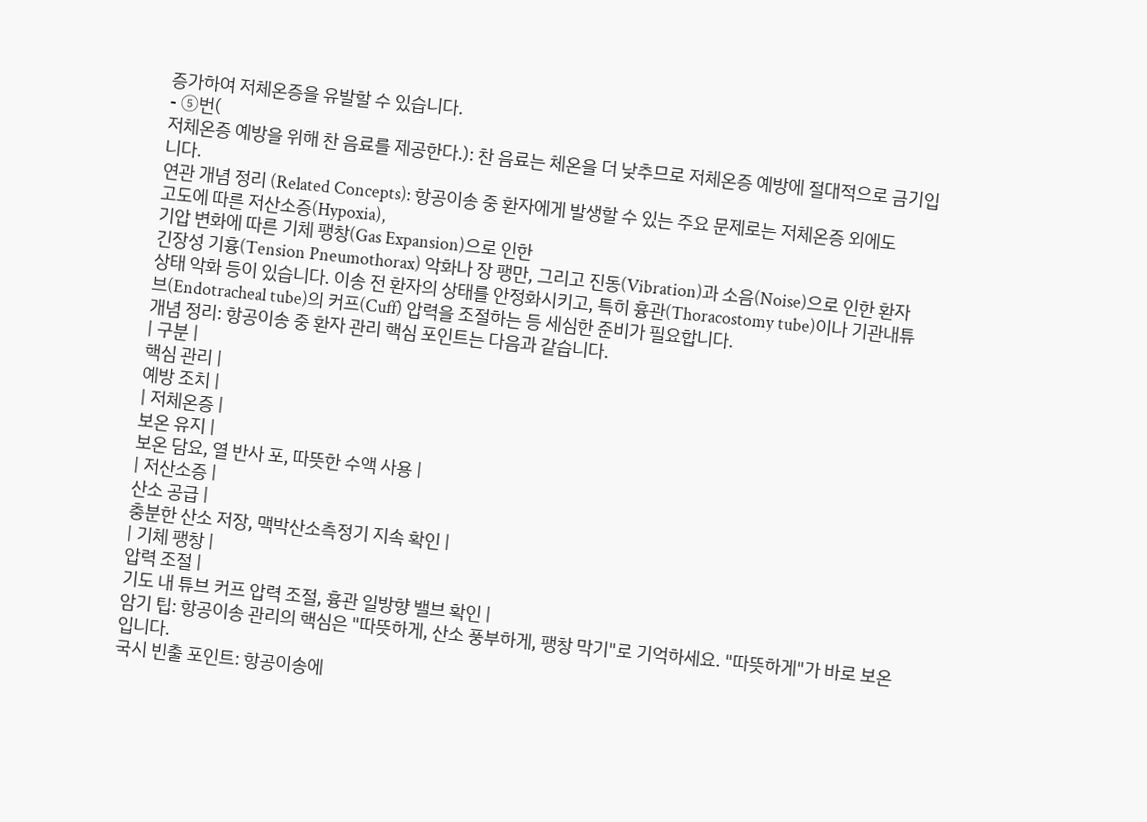증가하여 저체온증을 유발할 수 있습니다.
- ⑤번(
저체온증 예방을 위해 찬 음료를 제공한다.): 찬 음료는 체온을 더 낮추므로 저체온증 예방에 절대적으로 금기입니다.
연관 개념 정리 (Related Concepts): 항공이송 중 환자에게 발생할 수 있는 주요 문제로는 저체온증 외에도
고도에 따른 저산소증(Hypoxia),
기압 변화에 따른 기체 팽창(Gas Expansion)으로 인한
긴장성 기흉(Tension Pneumothorax) 악화나 장 팽만, 그리고 진동(Vibration)과 소음(Noise)으로 인한 환자 상태 악화 등이 있습니다. 이송 전 환자의 상태를 안정화시키고, 특히 흉관(Thoracostomy tube)이나 기관내튜브(Endotracheal tube)의 커프(Cuff) 압력을 조절하는 등 세심한 준비가 필요합니다.
개념 정리: 항공이송 중 환자 관리 핵심 포인트는 다음과 같습니다.
| 구분 |
핵심 관리 |
예방 조치 |
| 저체온증 |
보온 유지 |
보온 담요, 열 반사 포, 따뜻한 수액 사용 |
| 저산소증 |
산소 공급 |
충분한 산소 저장, 맥박산소측정기 지속 확인 |
| 기체 팽창 |
압력 조절 |
기도 내 튜브 커프 압력 조절, 흉관 일방향 밸브 확인 |
암기 팁: 항공이송 관리의 핵심은 "따뜻하게, 산소 풍부하게, 팽창 막기"로 기억하세요. "따뜻하게"가 바로 보온입니다.
국시 빈출 포인트: 항공이송에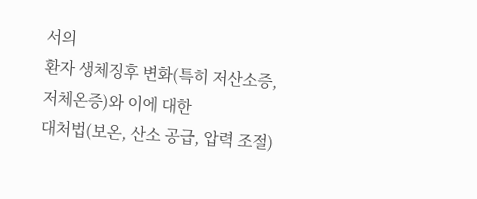서의
환자 생체징후 변화(특히 저산소증, 저체온증)와 이에 대한
대처법(보온, 산소 공급, 압력 조절)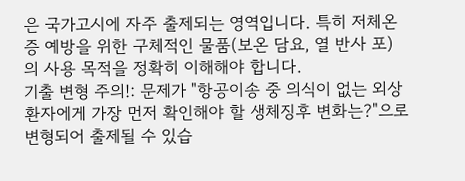은 국가고시에 자주 출제되는 영역입니다. 특히 저체온증 예방을 위한 구체적인 물품(보온 담요, 열 반사 포)의 사용 목적을 정확히 이해해야 합니다.
기출 변형 주의!: 문제가 "항공이송 중 의식이 없는 외상 환자에게 가장 먼저 확인해야 할 생체징후 변화는?"으로 변형되어 출제될 수 있습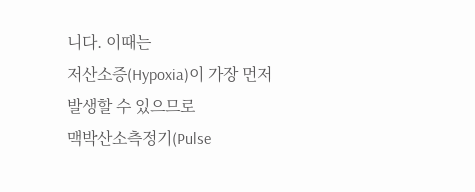니다. 이때는
저산소증(Hypoxia)이 가장 먼저 발생할 수 있으므로
맥박산소측정기(Pulse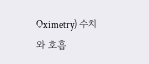Oximetry) 수치와 호흡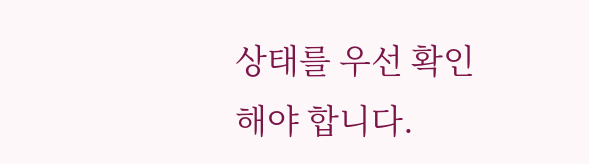상태를 우선 확인해야 합니다.